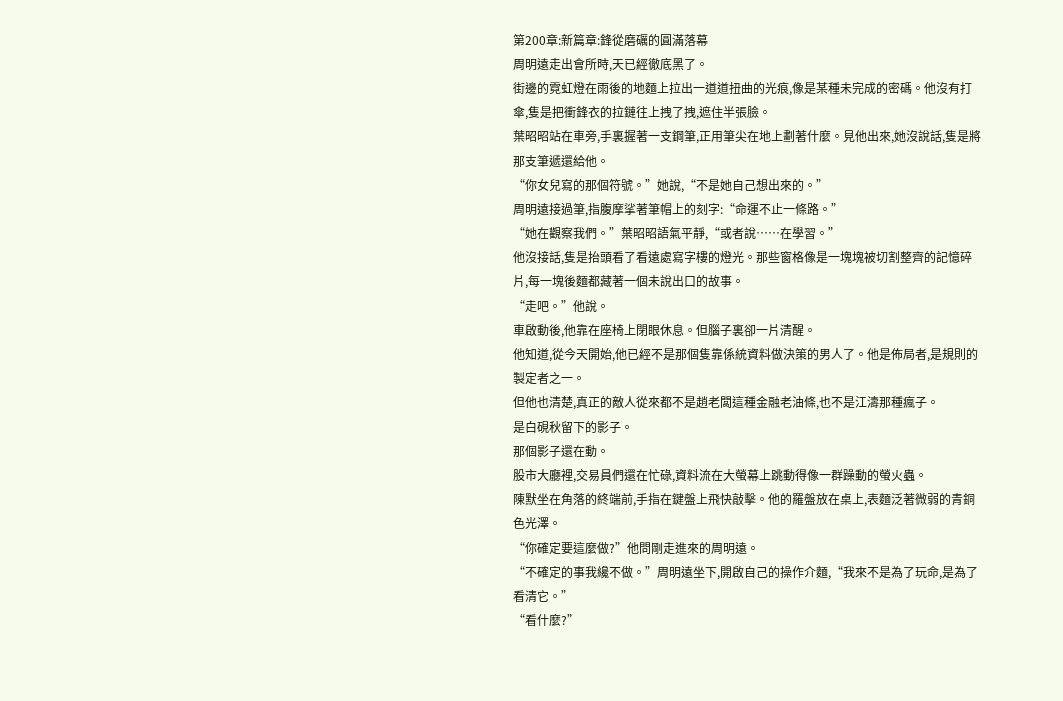第200章:新篇章:鋒從磨礪的圓滿落幕
周明遠走出會所時,天已經徹底黑了。
街邊的霓虹燈在雨後的地麵上拉出一道道扭曲的光痕,像是某種未完成的密碼。他沒有打傘,隻是把衝鋒衣的拉鏈往上拽了拽,遮住半張臉。
葉昭昭站在車旁,手裏握著一支鋼筆,正用筆尖在地上劃著什麼。見他出來,她沒說話,隻是將那支筆遞還給他。
“你女兒寫的那個符號。”她說,“不是她自己想出來的。”
周明遠接過筆,指腹摩挲著筆帽上的刻字:“命運不止一條路。”
“她在觀察我們。”葉昭昭語氣平靜,“或者說……在學習。”
他沒接話,隻是抬頭看了看遠處寫字樓的燈光。那些窗格像是一塊塊被切割整齊的記憶碎片,每一塊後麵都藏著一個未說出口的故事。
“走吧。”他說。
車啟動後,他靠在座椅上閉眼休息。但腦子裏卻一片清醒。
他知道,從今天開始,他已經不是那個隻靠係統資料做決策的男人了。他是佈局者,是規則的製定者之一。
但他也清楚,真正的敵人從來都不是趙老闆這種金融老油條,也不是江濤那種瘋子。
是白硯秋留下的影子。
那個影子還在動。
股市大廳裡,交易員們還在忙碌,資料流在大螢幕上跳動得像一群躁動的螢火蟲。
陳默坐在角落的終端前,手指在鍵盤上飛快敲擊。他的羅盤放在桌上,表麵泛著微弱的青銅色光澤。
“你確定要這麼做?”他問剛走進來的周明遠。
“不確定的事我纔不做。”周明遠坐下,開啟自己的操作介麵,“我來不是為了玩命,是為了看清它。”
“看什麼?”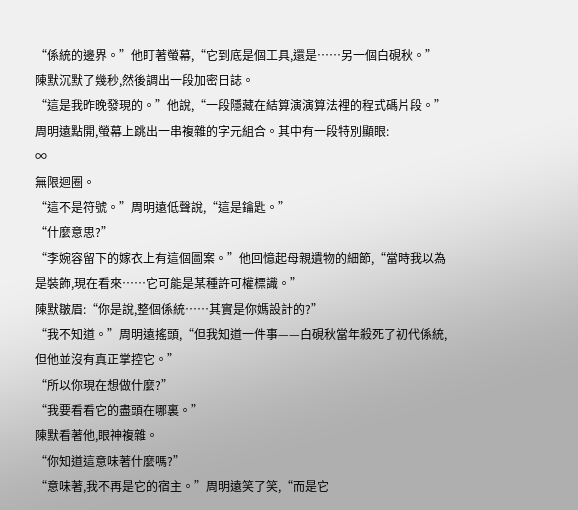“係統的邊界。”他盯著螢幕,“它到底是個工具,還是……另一個白硯秋。”
陳默沉默了幾秒,然後調出一段加密日誌。
“這是我昨晚發現的。”他說,“一段隱藏在結算演演算法裡的程式碼片段。”
周明遠點開,螢幕上跳出一串複雜的字元組合。其中有一段特別顯眼:
∞
無限迴圈。
“這不是符號。”周明遠低聲說,“這是鑰匙。”
“什麼意思?”
“李婉容留下的嫁衣上有這個圖案。”他回憶起母親遺物的細節,“當時我以為是裝飾,現在看來……它可能是某種許可權標識。”
陳默皺眉:“你是說,整個係統……其實是你媽設計的?”
“我不知道。”周明遠搖頭,“但我知道一件事——白硯秋當年殺死了初代係統,但他並沒有真正掌控它。”
“所以你現在想做什麼?”
“我要看看它的盡頭在哪裏。”
陳默看著他,眼神複雜。
“你知道這意味著什麼嗎?”
“意味著,我不再是它的宿主。”周明遠笑了笑,“而是它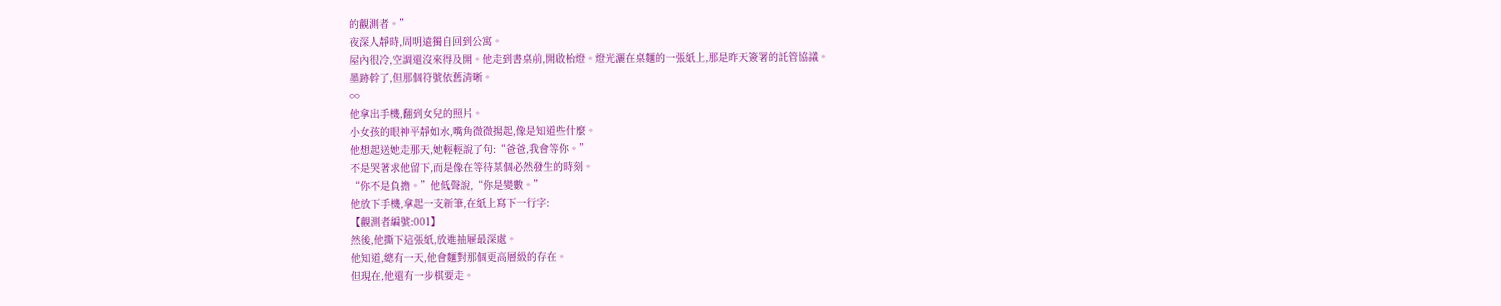的觀測者。”
夜深人靜時,周明遠獨自回到公寓。
屋內很冷,空調還沒來得及開。他走到書桌前,開啟枱燈。燈光灑在桌麵的一張紙上,那是昨天簽署的託管協議。
墨跡幹了,但那個符號依舊清晰。
∞
他拿出手機,翻到女兒的照片。
小女孩的眼神平靜如水,嘴角微微揚起,像是知道些什麼。
他想起送她走那天,她輕輕說了句:“爸爸,我會等你。”
不是哭著求他留下,而是像在等待某個必然發生的時刻。
“你不是負擔。”他低聲說,“你是變數。”
他放下手機,拿起一支新筆,在紙上寫下一行字:
【觀測者編號:001】
然後,他撕下這張紙,放進抽屜最深處。
他知道,總有一天,他會麵對那個更高層級的存在。
但現在,他還有一步棋要走。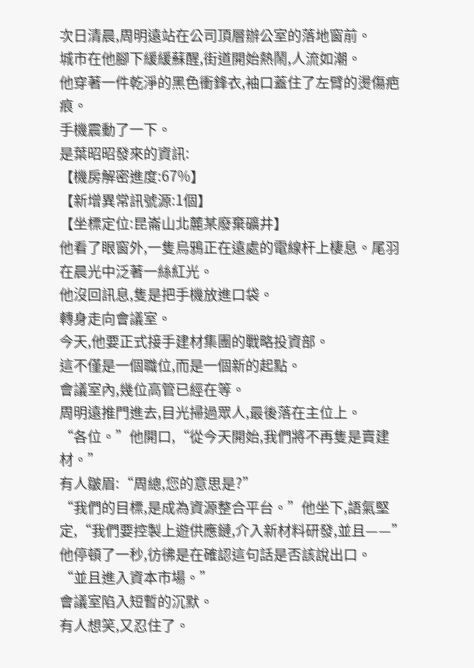次日清晨,周明遠站在公司頂層辦公室的落地窗前。
城市在他腳下緩緩蘇醒,街道開始熱鬧,人流如潮。
他穿著一件乾淨的黑色衝鋒衣,袖口蓋住了左臂的燙傷疤痕。
手機震動了一下。
是葉昭昭發來的資訊:
【機房解密進度:67%】
【新增異常訊號源:1個】
【坐標定位:昆崙山北麓某廢棄礦井】
他看了眼窗外,一隻烏鴉正在遠處的電線杆上棲息。尾羽在晨光中泛著一絲紅光。
他沒回訊息,隻是把手機放進口袋。
轉身走向會議室。
今天,他要正式接手建材集團的戰略投資部。
這不僅是一個職位,而是一個新的起點。
會議室內,幾位高管已經在等。
周明遠推門進去,目光掃過眾人,最後落在主位上。
“各位。”他開口,“從今天開始,我們將不再隻是賣建材。”
有人皺眉:“周總,您的意思是?”
“我們的目標,是成為資源整合平台。”他坐下,語氣堅定,“我們要控製上遊供應鏈,介入新材料研發,並且——”
他停頓了一秒,彷彿是在確認這句話是否該說出口。
“並且進入資本市場。”
會議室陷入短暫的沉默。
有人想笑,又忍住了。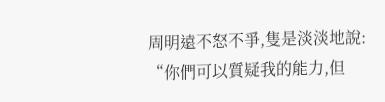周明遠不怒不爭,隻是淡淡地說:
“你們可以質疑我的能力,但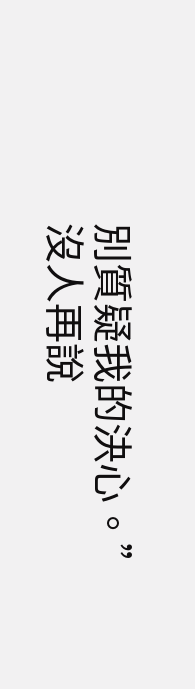別質疑我的決心。”
沒人再說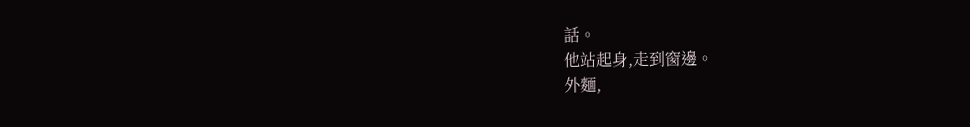話。
他站起身,走到窗邊。
外麵,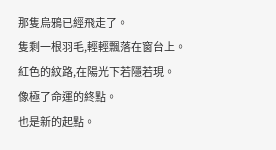那隻烏鴉已經飛走了。
隻剩一根羽毛,輕輕飄落在窗台上。
紅色的紋路,在陽光下若隱若現。
像極了命運的終點。
也是新的起點。